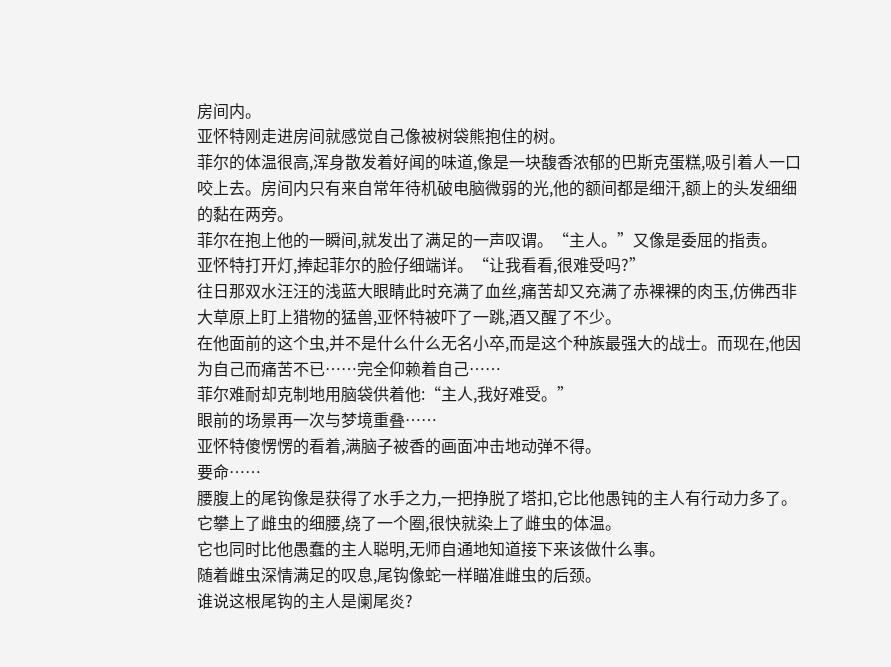房间内。
亚怀特刚走进房间就感觉自己像被树袋熊抱住的树。
菲尔的体温很高,浑身散发着好闻的味道,像是一块馥香浓郁的巴斯克蛋糕,吸引着人一口咬上去。房间内只有来自常年待机破电脑微弱的光,他的额间都是细汗,额上的头发细细的黏在两旁。
菲尔在抱上他的一瞬间,就发出了满足的一声叹谓。“主人。”又像是委屈的指责。
亚怀特打开灯,捧起菲尔的脸仔细端详。“让我看看,很难受吗?”
往日那双水汪汪的浅蓝大眼睛此时充满了血丝,痛苦却又充满了赤裸裸的肉玉,仿佛西非大草原上盯上猎物的猛兽,亚怀特被吓了一跳,酒又醒了不少。
在他面前的这个虫,并不是什么什么无名小卒,而是这个种族最强大的战士。而现在,他因为自己而痛苦不已……完全仰赖着自己……
菲尔难耐却克制地用脑袋供着他:“主人,我好难受。”
眼前的场景再一次与梦境重叠……
亚怀特傻愣愣的看着,满脑子被香的画面冲击地动弹不得。
要命……
腰腹上的尾钩像是获得了水手之力,一把挣脱了塔扣,它比他愚钝的主人有行动力多了。它攀上了雌虫的细腰,绕了一个圈,很快就染上了雌虫的体温。
它也同时比他愚蠢的主人聪明,无师自通地知道接下来该做什么事。
随着雌虫深情满足的叹息,尾钩像蛇一样瞄准雌虫的后颈。
谁说这根尾钩的主人是阑尾炎?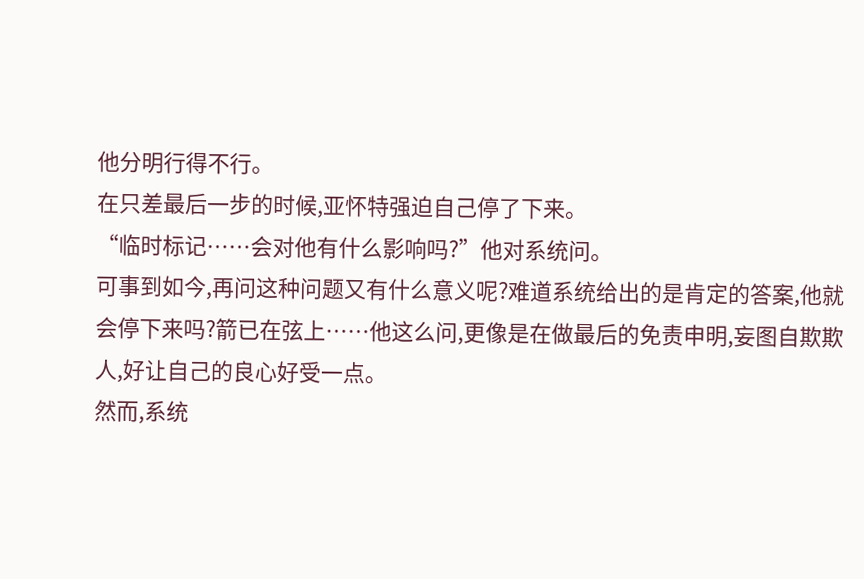他分明行得不行。
在只差最后一步的时候,亚怀特强迫自己停了下来。
“临时标记……会对他有什么影响吗?”他对系统问。
可事到如今,再问这种问题又有什么意义呢?难道系统给出的是肯定的答案,他就会停下来吗?箭已在弦上……他这么问,更像是在做最后的免责申明,妄图自欺欺人,好让自己的良心好受一点。
然而,系统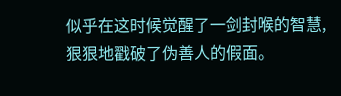似乎在这时候觉醒了一剑封喉的智慧,狠狠地戳破了伪善人的假面。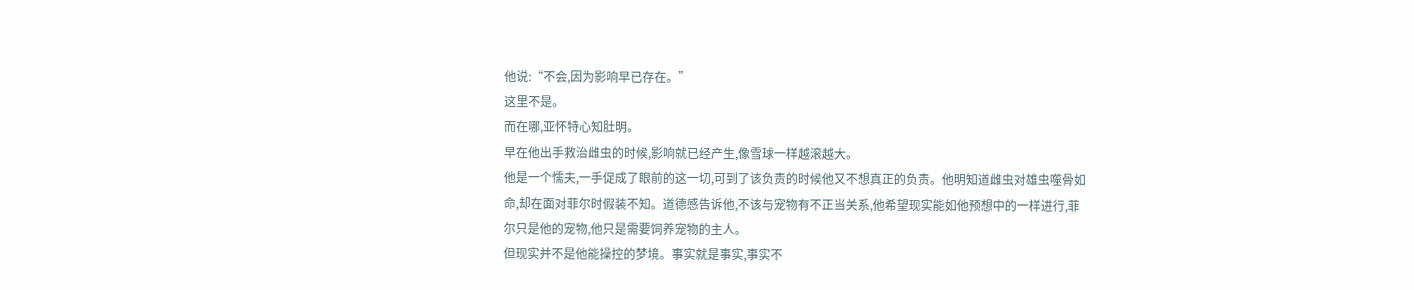他说:“不会,因为影响早已存在。”
这里不是。
而在哪,亚怀特心知肚明。
早在他出手救治雌虫的时候,影响就已经产生,像雪球一样越滚越大。
他是一个懦夫,一手促成了眼前的这一切,可到了该负责的时候他又不想真正的负责。他明知道雌虫对雄虫噬骨如命,却在面对菲尔时假装不知。道德感告诉他,不该与宠物有不正当关系,他希望现实能如他预想中的一样进行,菲尔只是他的宠物,他只是需要饲养宠物的主人。
但现实并不是他能操控的梦境。事实就是事实,事实不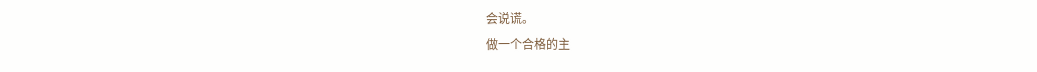会说谎。
做一个合格的主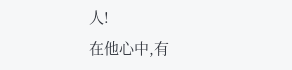人!
在他心中,有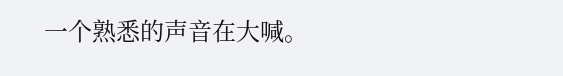一个熟悉的声音在大喊。